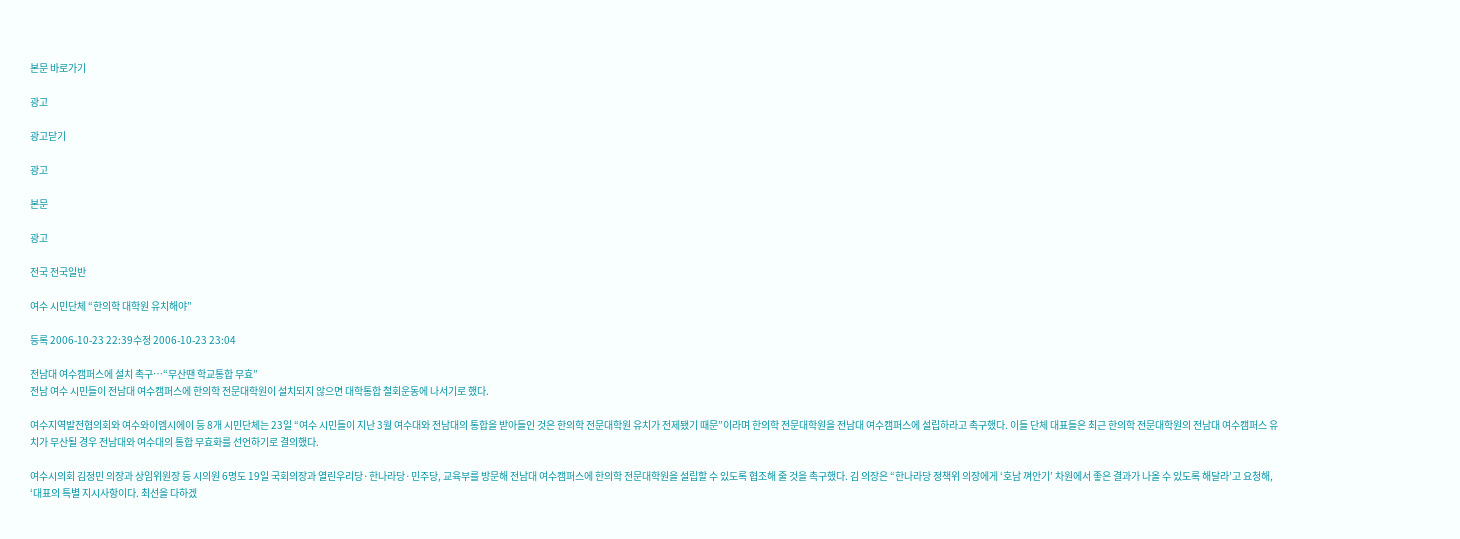본문 바로가기

광고

광고닫기

광고

본문

광고

전국 전국일반

여수 시민단체 “한의학 대학원 유치해야”

등록 2006-10-23 22:39수정 2006-10-23 23:04

전남대 여수캠퍼스에 설치 촉구…“무산땐 학교통합 무효”
전남 여수 시민들이 전남대 여수캠퍼스에 한의학 전문대학원이 설치되지 않으면 대학통합 철회운동에 나서기로 했다.

여수지역발전협의회와 여수와이엠시에이 등 8개 시민단체는 23일 “여수 시민들이 지난 3월 여수대와 전남대의 통합을 받아들인 것은 한의학 전문대학원 유치가 전제됐기 때문”이라며 한의학 전문대학원을 전남대 여수캠퍼스에 설립하라고 촉구했다. 이들 단체 대표들은 최근 한의학 전문대학원의 전남대 여수캠퍼스 유치가 무산될 경우 전남대와 여수대의 통합 무효화를 선언하기로 결의했다.

여수시의회 김정민 의장과 상임위원장 등 시의원 6명도 19일 국회의장과 열린우리당·한나라당·민주당, 교육부를 방문해 전남대 여수캠퍼스에 한의학 전문대학원을 설립할 수 있도록 협조해 줄 것을 촉구했다. 김 의장은 “한나라당 정책위 의장에게 ‘호남 껴안기’ 차원에서 좋은 결과가 나올 수 있도록 해달라’고 요청해, ‘대표의 특별 지시사항이다. 최선을 다하겠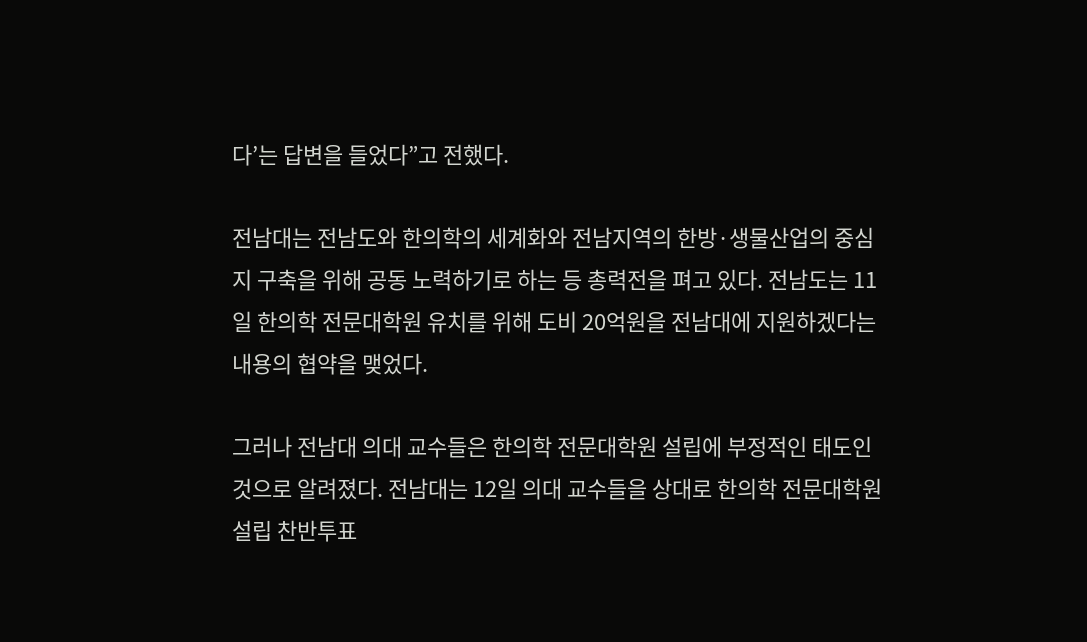다’는 답변을 들었다”고 전했다.

전남대는 전남도와 한의학의 세계화와 전남지역의 한방·생물산업의 중심지 구축을 위해 공동 노력하기로 하는 등 총력전을 펴고 있다. 전남도는 11일 한의학 전문대학원 유치를 위해 도비 20억원을 전남대에 지원하겠다는 내용의 협약을 맺었다.

그러나 전남대 의대 교수들은 한의학 전문대학원 설립에 부정적인 태도인 것으로 알려졌다. 전남대는 12일 의대 교수들을 상대로 한의학 전문대학원 설립 찬반투표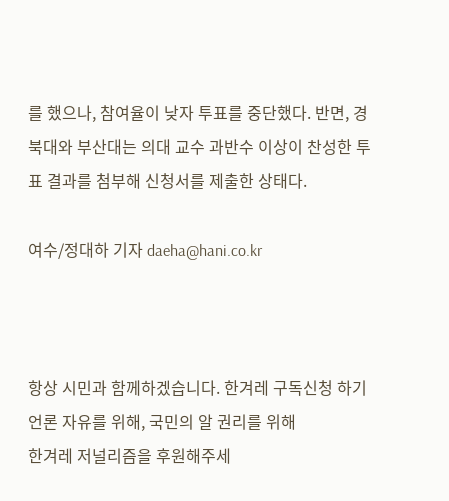를 했으나, 참여율이 낮자 투표를 중단했다. 반면, 경북대와 부산대는 의대 교수 과반수 이상이 찬성한 투표 결과를 첨부해 신청서를 제출한 상태다.

여수/정대하 기자 daeha@hani.co.kr



항상 시민과 함께하겠습니다. 한겨레 구독신청 하기
언론 자유를 위해, 국민의 알 권리를 위해
한겨레 저널리즘을 후원해주세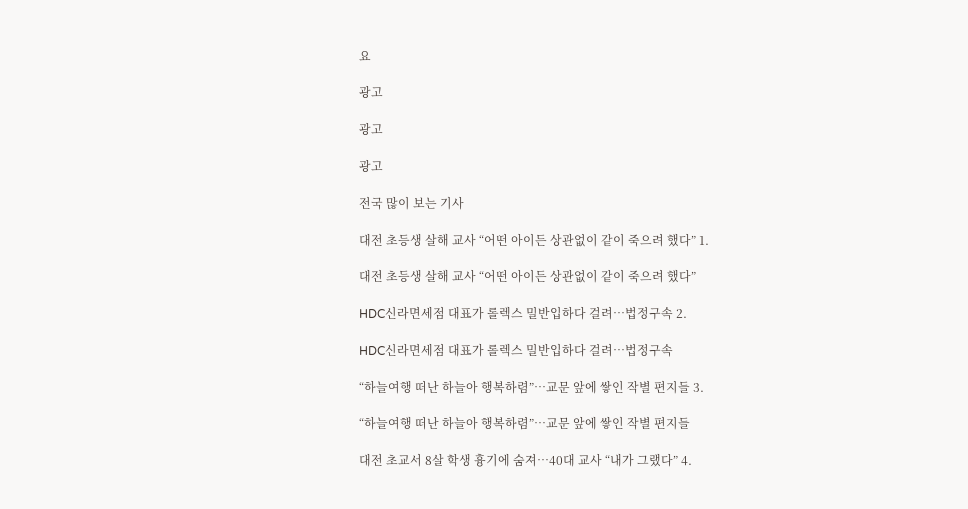요

광고

광고

광고

전국 많이 보는 기사

대전 초등생 살해 교사 “어떤 아이든 상관없이 같이 죽으려 했다” 1.

대전 초등생 살해 교사 “어떤 아이든 상관없이 같이 죽으려 했다”

HDC신라면세점 대표가 롤렉스 밀반입하다 걸려…법정구속 2.

HDC신라면세점 대표가 롤렉스 밀반입하다 걸려…법정구속

“하늘여행 떠난 하늘아 행복하렴”…교문 앞에 쌓인 작별 편지들 3.

“하늘여행 떠난 하늘아 행복하렴”…교문 앞에 쌓인 작별 편지들

대전 초교서 8살 학생 흉기에 숨져…40대 교사 “내가 그랬다” 4.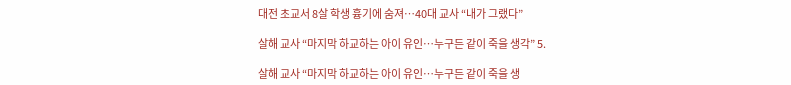대전 초교서 8살 학생 흉기에 숨져…40대 교사 “내가 그랬다”

살해 교사 “마지막 하교하는 아이 유인…누구든 같이 죽을 생각” 5.

살해 교사 “마지막 하교하는 아이 유인…누구든 같이 죽을 생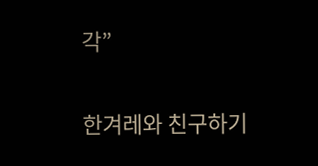각”

한겨레와 친구하기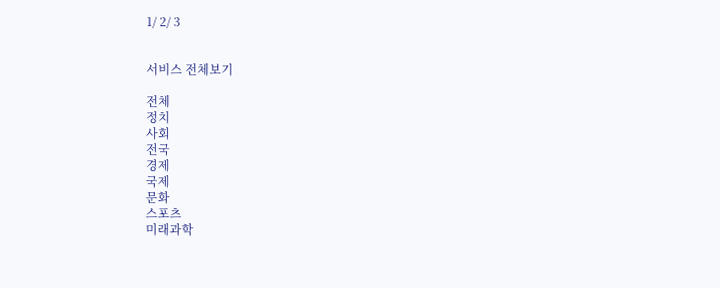1/ 2/ 3


서비스 전체보기

전체
정치
사회
전국
경제
국제
문화
스포츠
미래과학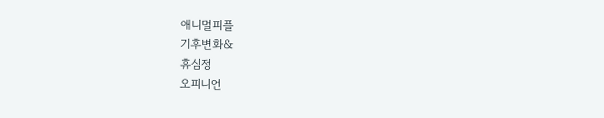애니멀피플
기후변화&
휴심정
오피니언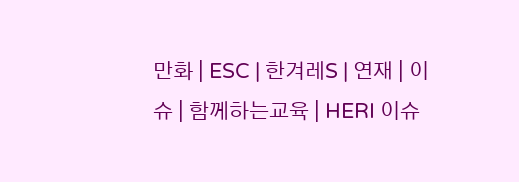만화 | ESC | 한겨레S | 연재 | 이슈 | 함께하는교육 | HERI 이슈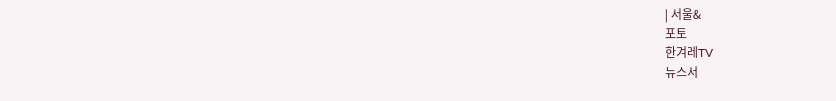| 서울&
포토
한겨레TV
뉴스서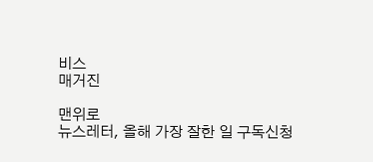비스
매거진

맨위로
뉴스레터, 올해 가장 잘한 일 구독신청